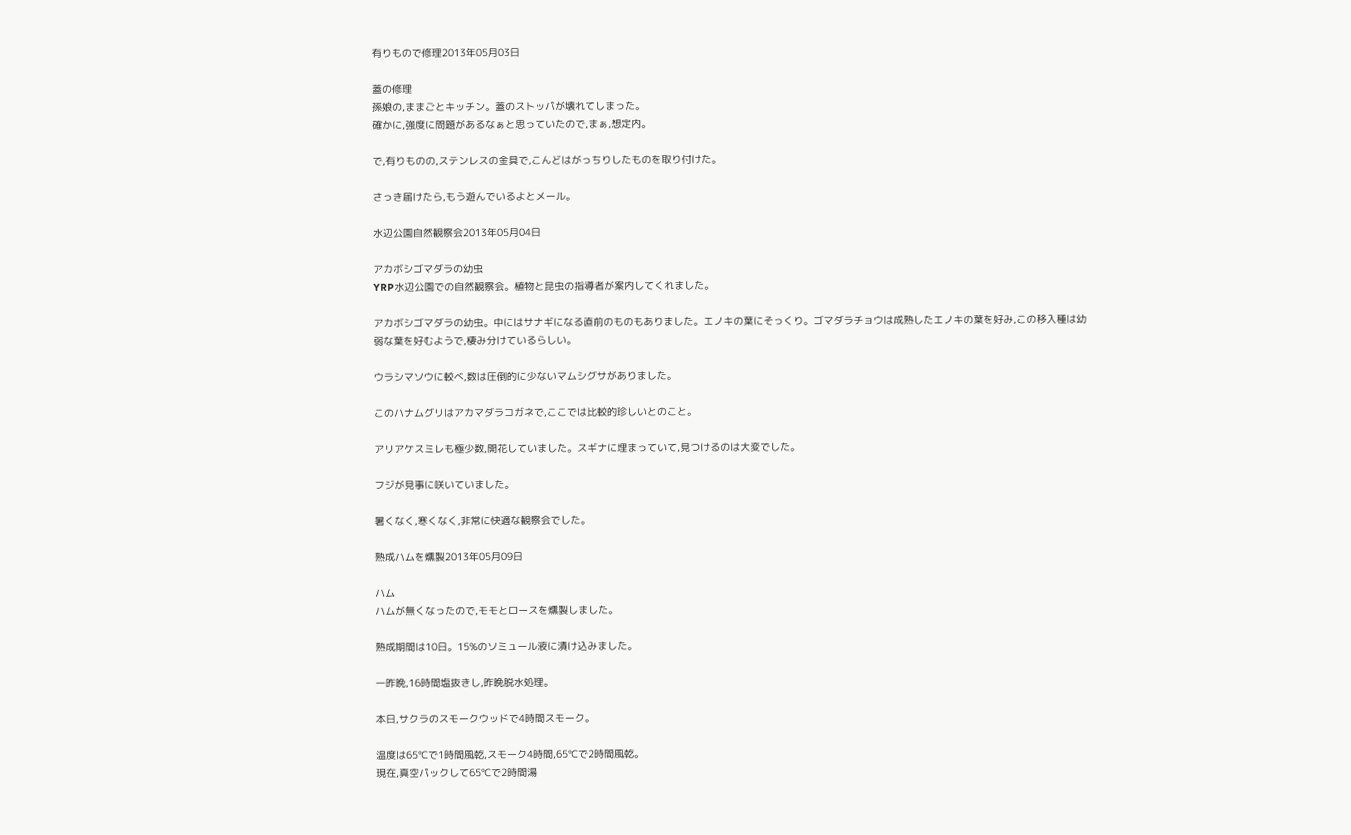有りもので修理2013年05月03日

蓋の修理
孫娘の,ままごとキッチン。蓋のストッパが壊れてしまった。
確かに,強度に問題があるなぁと思っていたので,まぁ,想定内。

で,有りものの,ステンレスの金具で,こんどはがっちりしたものを取り付けた。

さっき届けたら,もう遊んでいるよとメール。

水辺公園自然観察会2013年05月04日

アカボシゴマダラの幼虫
YRP水辺公園での自然観察会。植物と昆虫の指導者が案内してくれました。

アカボシゴマダラの幼虫。中にはサナギになる直前のものもありました。エノキの葉にそっくり。ゴマダラチョウは成熟したエノキの葉を好み,この移入種は幼弱な葉を好むようで,棲み分けているらしい。

ウラシマソウに較べ,数は圧倒的に少ないマムシグサがありました。

このハナムグリはアカマダラコガネで,ここでは比較的珍しいとのこと。

アリアケスミレも極少数,開花していました。スギナに埋まっていて,見つけるのは大変でした。

フジが見事に咲いていました。

暑くなく,寒くなく,非常に快適な観察会でした。

熟成ハムを燻製2013年05月09日

ハム
ハムが無くなったので,モモとロースを燻製しました。

熟成期間は10日。15%のソミュール液に漬け込みました。

一昨晩,16時間塩抜きし,昨晩脱水処理。

本日,サクラのスモークウッドで4時間スモーク。

温度は65℃で1時間風乾,スモーク4時間,65℃で2時間風乾。
現在,真空パックして65℃で2時間湯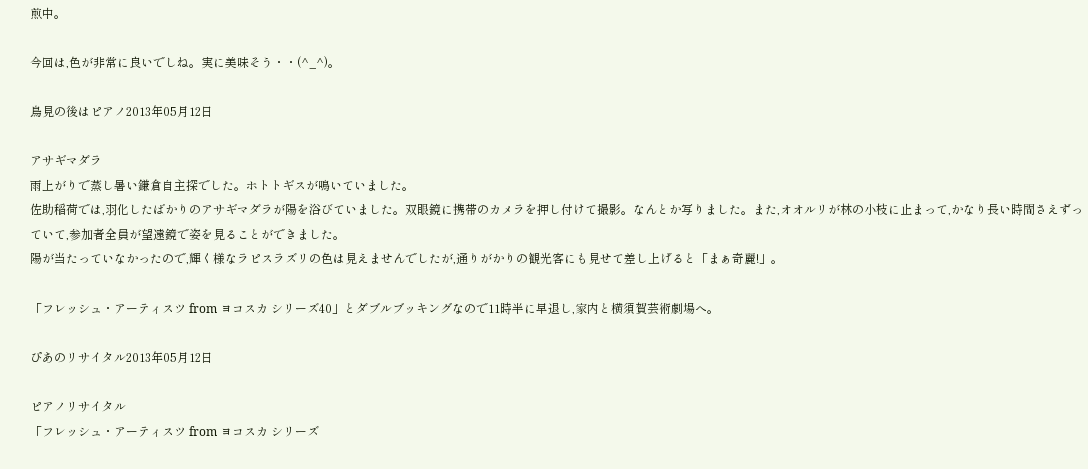煎中。

今回は,色が非常に良いでしね。実に美味そう・・(^_^)。

鳥見の後はピアノ2013年05月12日

アサギマダラ
雨上がりで蒸し暑い鎌倉自主探でした。ホトトギスが鳴いていました。
佐助稲荷では,羽化したばかりのアサギマダラが陽を浴びていました。双眼鏡に携帯のカメラを押し付けて撮影。なんとか写りました。また,オオルリが林の小枝に止まって,かなり長い時間さえずっていて,参加者全員が望遠鏡で姿を見ることができました。
陽が当たっていなかったので,輝く様なラピスラズリの色は見えませんでしたが,通りがかりの観光客にも見せて差し上げると「まぁ奇麗!」。

「フレッシュ・アーティスツ from ヨコスカ シリーズ40」とダブルブッキングなので11時半に早退し,家内と横須賀芸術劇場へ。

ぴあのリサイタル2013年05月12日

ピアノリサイタル
「フレッシュ・アーティスツ from ヨコスカ シリーズ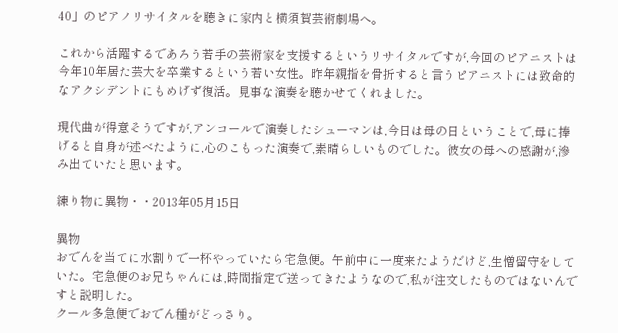40」のピアノリサイタルを聴きに家内と横須賀芸術劇場へ。

これから活躍するであろう若手の芸術家を支援するというリサイタルですが,今回のピアニストは今年10年居た芸大を卒業するという若い女性。昨年親指を骨折すると言うピアニストには致命的なアクシデントにもめげず復活。見事な演奏を聴かせてくれました。

現代曲が得意そうですが,アンコールで演奏したシューマンは,今日は母の日ということで,母に捧げると自身が述べたように,心のこもった演奏で,素晴らしいものでした。彼女の母への感謝が,滲み出ていたと思います。

練り物に異物・・2013年05月15日

異物
おでんを当てに水割りで一杯やっていたら宅急便。午前中に一度来たようだけど,生憎留守をしていた。宅急便のお兄ちゃんには,時間指定で送ってきたようなので,私が注文したものではないんですと説明した。
クール多急便でおでん種がどっさり。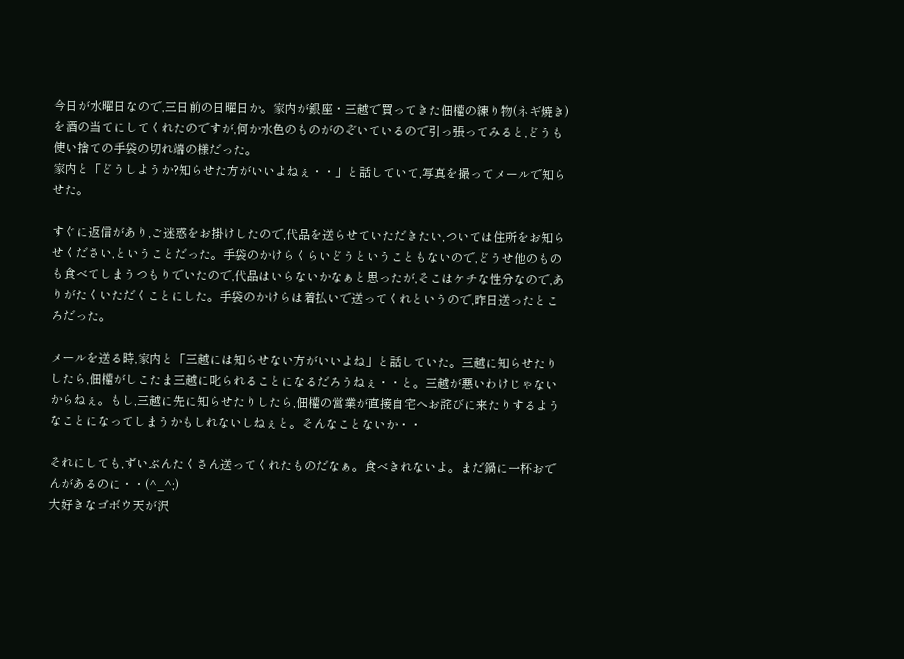今日が水曜日なので,三日前の日曜日か。家内が銀座・三越で買ってきた佃權の練り物(ネギ焼き)を酒の当てにしてくれたのですが,何か水色のものがのぞいているので引っ張ってみると,どうも使い捨ての手袋の切れ端の様だった。
家内と「どうしようか?知らせた方がいいよねぇ・・」と話していて,写真を撮ってメールで知らせた。

すぐに返信があり,ご迷惑をお掛けしたので,代品を送らせていただきたい,ついては住所をお知らせください,ということだった。手袋のかけらくらいどうということもないので,どうせ他のものも食べてしまうつもりでいたので,代品はいらないかなぁと思ったが,そこはケチな性分なので,ありがたくいただくことにした。手袋のかけらは着払いで送ってくれというので,昨日送ったところだった。

メールを送る時,家内と「三越には知らせない方がいいよね」と話していた。三越に知らせたりしたら,佃權がしこたま三越に叱られることになるだろうねぇ・・と。三越が悪いわけじゃないからねぇ。もし,三越に先に知らせたりしたら,佃權の営業が直接自宅へお詫びに来たりするようなことになってしまうかもしれないしねぇと。そんなことないか・・

それにしても,ずいぶんたくさん送ってくれたものだなぁ。食べきれないよ。まだ鍋に一杯おでんがあるのに・・(^_^;)
大好きなゴボウ天が沢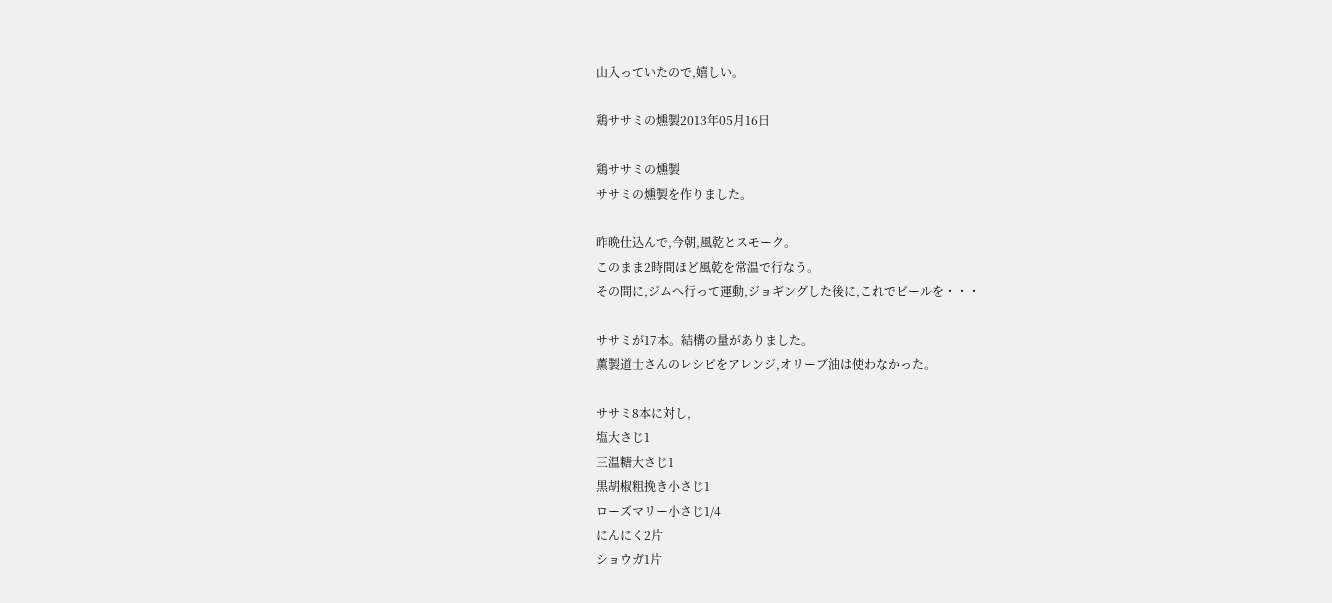山入っていたので,嬉しい。

鶏ササミの燻製2013年05月16日

鶏ササミの燻製
ササミの燻製を作りました。

昨晩仕込んで,今朝,風乾とスモーク。
このまま2時間ほど風乾を常温で行なう。
その間に,ジムへ行って運動,ジョギングした後に,これでビールを・・・

ササミが17本。結構の量がありました。
薫製道士さんのレシピをアレンジ,オリーブ油は使わなかった。

ササミ8本に対し,
塩大さじ1
三温糖大さじ1
黒胡椒粗挽き小さじ1
ローズマリー小さじ1/4
にんにく2片
ショウガ1片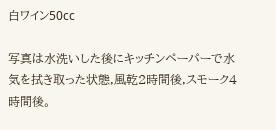白ワイン50cc

写真は水洗いした後にキッチンペーパーで水気を拭き取った状態,風乾2時間後,スモーク4時間後。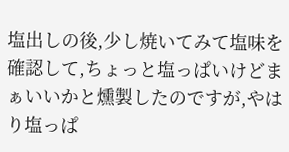塩出しの後,少し焼いてみて塩味を確認して,ちょっと塩っぱいけどまぁいいかと燻製したのですが,やはり塩っぱ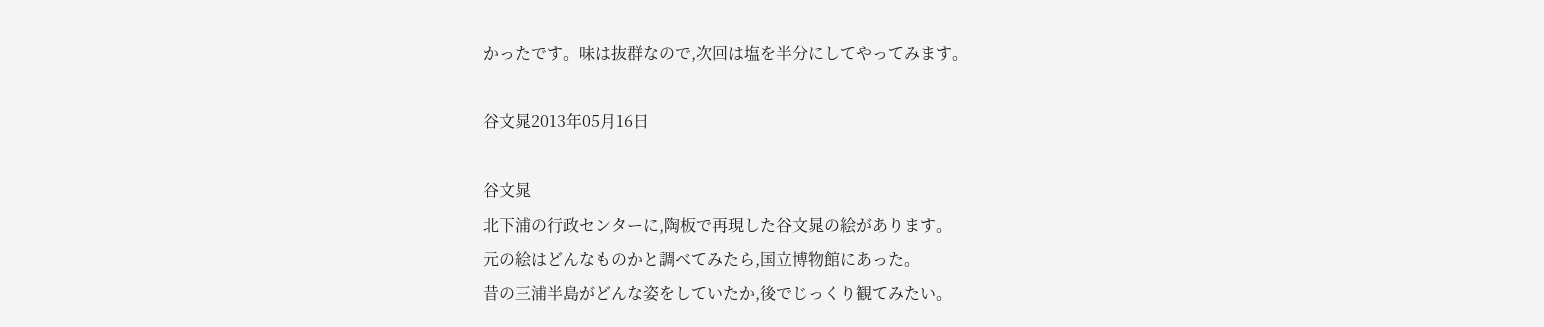かったです。味は抜群なので,次回は塩を半分にしてやってみます。

谷文晁2013年05月16日

谷文晁
北下浦の行政センターに,陶板で再現した谷文晁の絵があります。
元の絵はどんなものかと調べてみたら,国立博物館にあった。
昔の三浦半島がどんな姿をしていたか,後でじっくり観てみたい。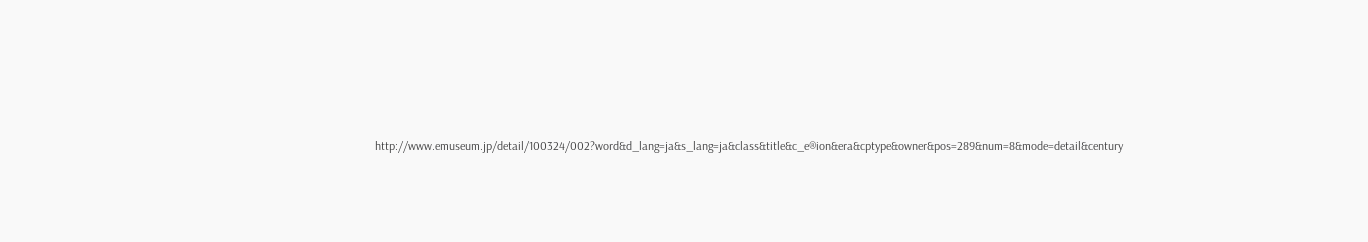http://www.emuseum.jp/detail/100324/002?word&d_lang=ja&s_lang=ja&class&title&c_e®ion&era&cptype&owner&pos=289&num=8&mode=detail&century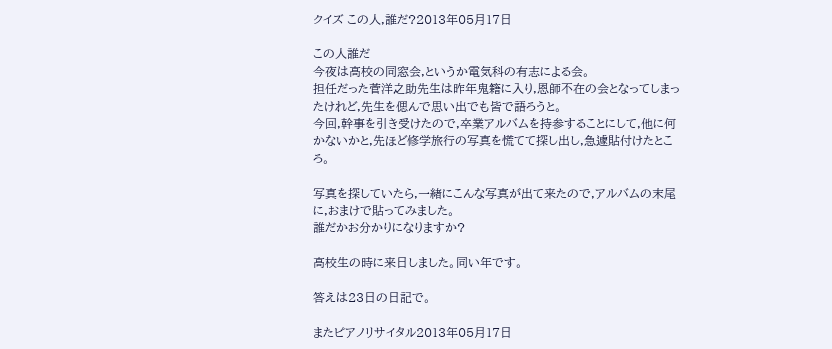クイズ この人,誰だ?2013年05月17日

この人誰だ
今夜は高校の同窓会,というか電気科の有志による会。
担任だった菅洋之助先生は昨年鬼籍に入り,恩師不在の会となってしまったけれど,先生を偲んで思い出でも皆で語ろうと。
今回,幹事を引き受けたので,卒業アルバムを持参することにして,他に何かないかと,先ほど修学旅行の写真を慌てて探し出し,急遽貼付けたところ。

写真を探していたら,一緒にこんな写真が出て来たので,アルバムの末尾に,おまけで貼ってみました。
誰だかお分かりになりますか?

高校生の時に来日しました。同い年です。

答えは23日の日記で。

またピアノリサイタル2013年05月17日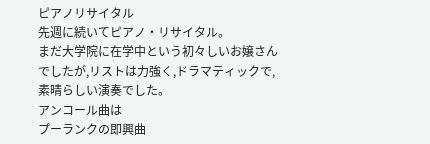ピアノリサイタル
先週に続いてピアノ・リサイタル。
まだ大学院に在学中という初々しいお嬢さんでしたが,リストは力強く,ドラマティックで,素晴らしい演奏でした。
アンコール曲は
プーランクの即興曲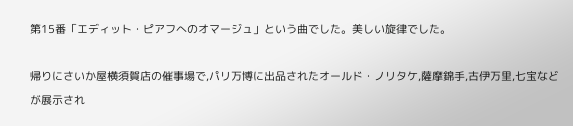第15番「エディット・ピアフへのオマージュ」という曲でした。美しい旋律でした。

帰りにさいか屋横須賀店の催事場で,パリ万博に出品されたオールド・ノリタケ,薩摩錦手,古伊万里,七宝などが展示され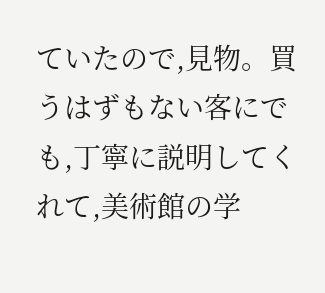ていたので,見物。買うはずもない客にでも,丁寧に説明してくれて,美術館の学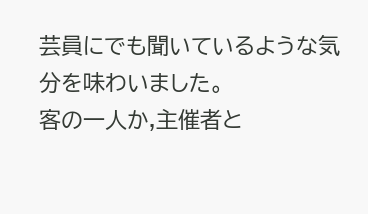芸員にでも聞いているような気分を味わいました。
客の一人か,主催者と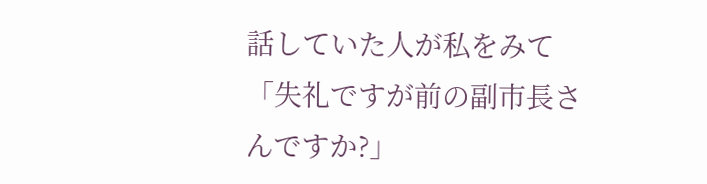話していた人が私をみて「失礼ですが前の副市長さんですか?」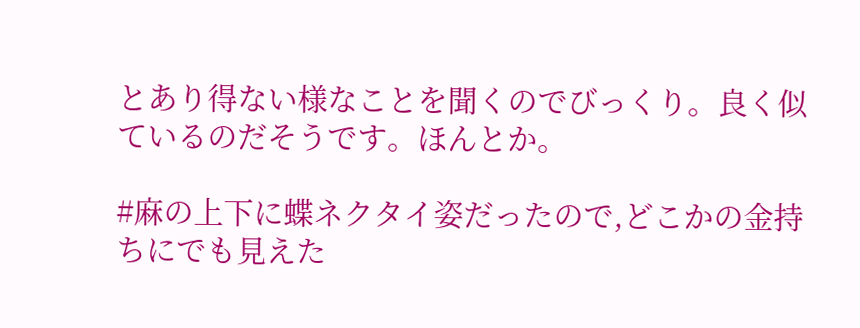とあり得ない様なことを聞くのでびっくり。良く似ているのだそうです。ほんとか。

#麻の上下に蝶ネクタイ姿だったので,どこかの金持ちにでも見えた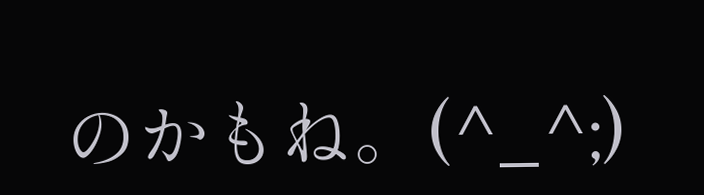のかもね。(^_^;)